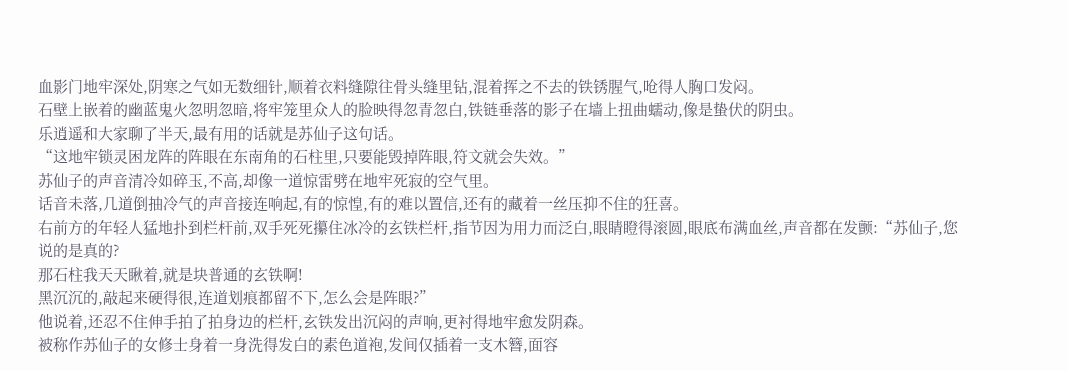血影门地牢深处,阴寒之气如无数细针,顺着衣料缝隙往骨头缝里钻,混着挥之不去的铁锈腥气,呛得人胸口发闷。
石壁上嵌着的幽蓝鬼火忽明忽暗,将牢笼里众人的脸映得忽青忽白,铁链垂落的影子在墙上扭曲蠕动,像是蛰伏的阴虫。
乐逍遥和大家聊了半天,最有用的话就是苏仙子这句话。
“这地牢锁灵困龙阵的阵眼在东南角的石柱里,只要能毁掉阵眼,符文就会失效。”
苏仙子的声音清冷如碎玉,不高,却像一道惊雷劈在地牢死寂的空气里。
话音未落,几道倒抽冷气的声音接连响起,有的惊惶,有的难以置信,还有的藏着一丝压抑不住的狂喜。
右前方的年轻人猛地扑到栏杆前,双手死死攥住冰冷的玄铁栏杆,指节因为用力而泛白,眼睛瞪得滚圆,眼底布满血丝,声音都在发颤:“苏仙子,您说的是真的?
那石柱我天天瞅着,就是块普通的玄铁啊!
黑沉沉的,敲起来硬得很,连道划痕都留不下,怎么会是阵眼?”
他说着,还忍不住伸手拍了拍身边的栏杆,玄铁发出沉闷的声响,更衬得地牢愈发阴森。
被称作苏仙子的女修士身着一身洗得发白的素色道袍,发间仅插着一支木簪,面容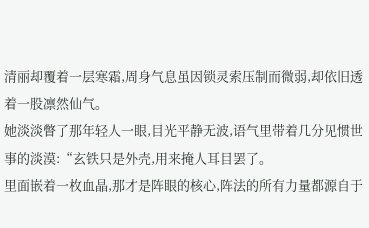清丽却覆着一层寒霜,周身气息虽因锁灵索压制而微弱,却依旧透着一股凛然仙气。
她淡淡瞥了那年轻人一眼,目光平静无波,语气里带着几分见惯世事的淡漠:“玄铁只是外壳,用来掩人耳目罢了。
里面嵌着一枚血晶,那才是阵眼的核心,阵法的所有力量都源自于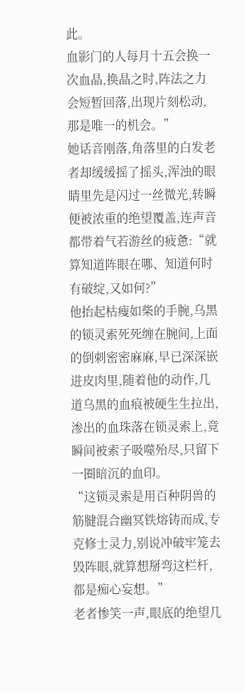此。
血影门的人每月十五会换一次血晶,换晶之时,阵法之力会短暂回落,出现片刻松动,那是唯一的机会。”
她话音刚落,角落里的白发老者却缓缓摇了摇头,浑浊的眼睛里先是闪过一丝微光,转瞬便被浓重的绝望覆盖,连声音都带着气若游丝的疲惫:“就算知道阵眼在哪、知道何时有破绽,又如何?”
他抬起枯瘦如柴的手腕,乌黑的锁灵索死死缠在腕间,上面的倒刺密密麻麻,早已深深嵌进皮肉里,随着他的动作,几道乌黑的血痕被硬生生拉出,渗出的血珠落在锁灵索上,竟瞬间被索子吸噬殆尽,只留下一圈暗沉的血印。
“这锁灵索是用百种阴兽的筋腱混合幽冥铁熔铸而成,专克修士灵力,别说冲破牢笼去毁阵眼,就算想掰弯这栏杆,都是痴心妄想。”
老者惨笑一声,眼底的绝望几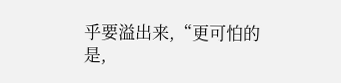乎要溢出来,“更可怕的是,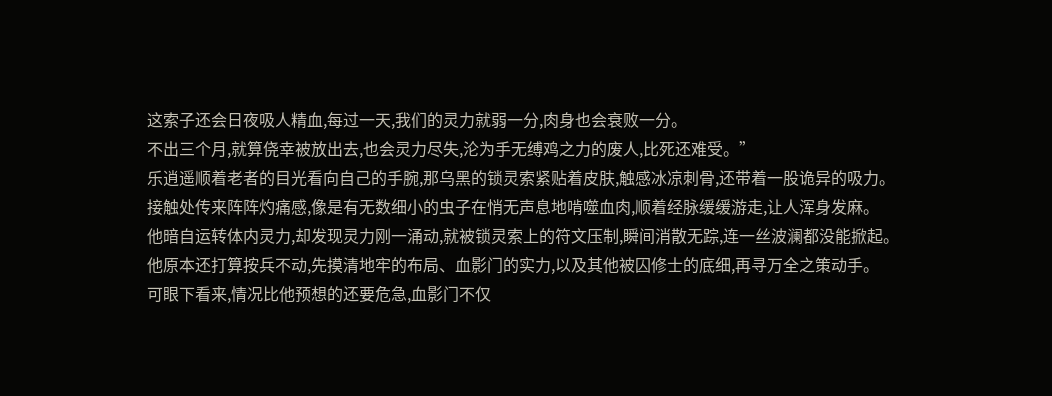这索子还会日夜吸人精血,每过一天,我们的灵力就弱一分,肉身也会衰败一分。
不出三个月,就算侥幸被放出去,也会灵力尽失,沦为手无缚鸡之力的废人,比死还难受。”
乐逍遥顺着老者的目光看向自己的手腕,那乌黑的锁灵索紧贴着皮肤,触感冰凉刺骨,还带着一股诡异的吸力。
接触处传来阵阵灼痛感,像是有无数细小的虫子在悄无声息地啃噬血肉,顺着经脉缓缓游走,让人浑身发麻。
他暗自运转体内灵力,却发现灵力刚一涌动,就被锁灵索上的符文压制,瞬间消散无踪,连一丝波澜都没能掀起。
他原本还打算按兵不动,先摸清地牢的布局、血影门的实力,以及其他被囚修士的底细,再寻万全之策动手。
可眼下看来,情况比他预想的还要危急,血影门不仅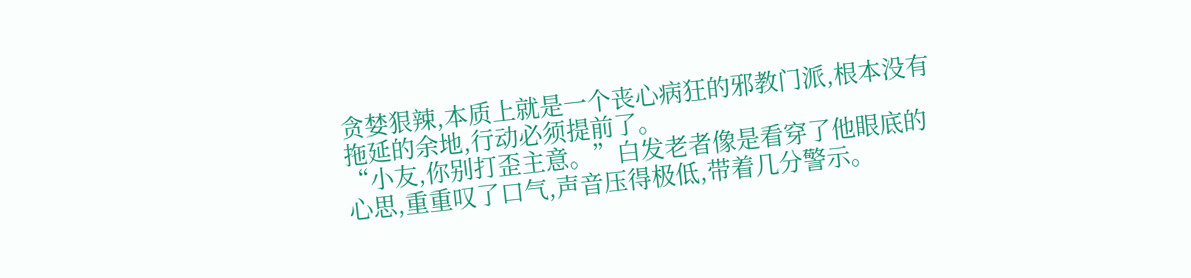贪婪狠辣,本质上就是一个丧心病狂的邪教门派,根本没有拖延的余地,行动必须提前了。
“小友,你别打歪主意。”白发老者像是看穿了他眼底的心思,重重叹了口气,声音压得极低,带着几分警示。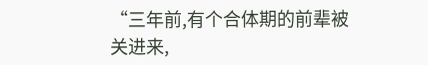“三年前,有个合体期的前辈被关进来,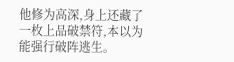他修为高深,身上还藏了一枚上品破禁符,本以为能强行破阵逃生。